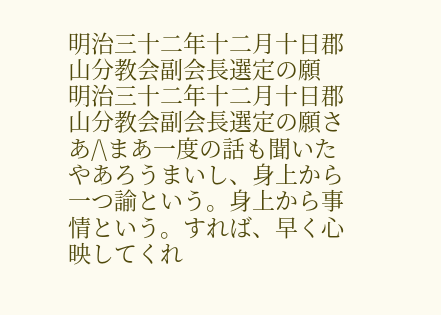明治三十二年十二月十日郡山分教会副会長選定の願 明治三十二年十二月十日郡山分教会副会長選定の願さあ/\まあ一度の話も聞いたやあろうまいし、身上から一つ諭という。身上から事情という。すれば、早く心映してくれ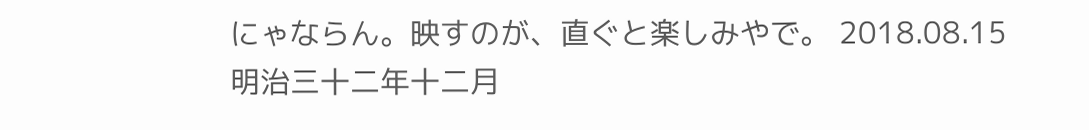にゃならん。映すのが、直ぐと楽しみやで。 2018.08.15
明治三十二年十二月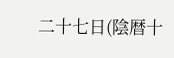二十七日(陰暦十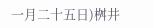一月二十五日)桝井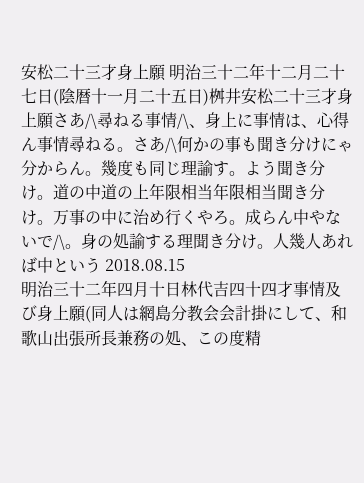安松二十三才身上願 明治三十二年十二月二十七日(陰暦十一月二十五日)桝井安松二十三才身上願さあ/\尋ねる事情/\、身上に事情は、心得ん事情尋ねる。さあ/\何かの事も聞き分けにゃ分からん。幾度も同じ理諭す。よう聞き分け。道の中道の上年限相当年限相当聞き分け。万事の中に治め行くやろ。成らん中やないで/\。身の処諭する理聞き分け。人幾人あれば中という 2018.08.15
明治三十二年四月十日林代吉四十四才事情及び身上願(同人は網島分教会会計掛にして、和歌山出張所長兼務の処、この度精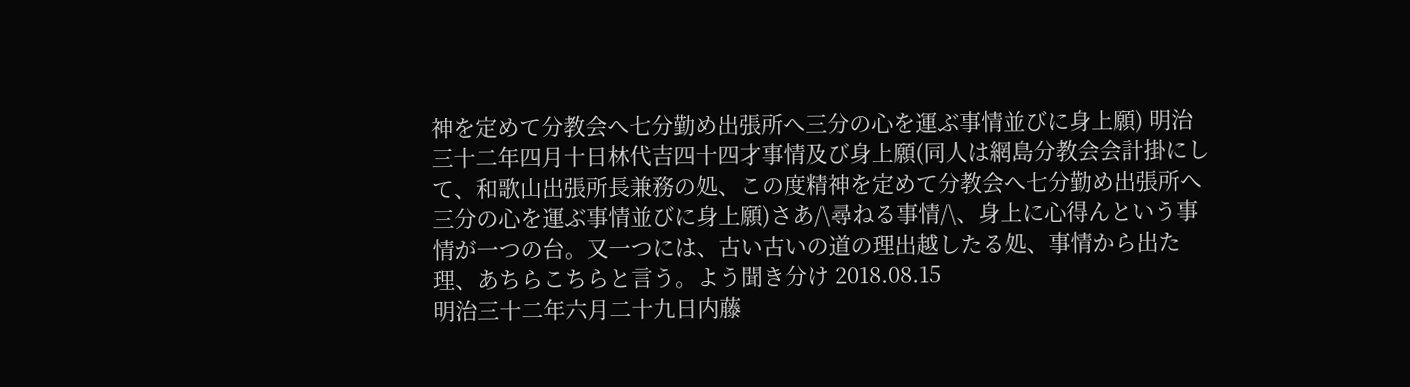神を定めて分教会へ七分勤め出張所へ三分の心を運ぶ事情並びに身上願) 明治三十二年四月十日林代吉四十四才事情及び身上願(同人は網島分教会会計掛にして、和歌山出張所長兼務の処、この度精神を定めて分教会へ七分勤め出張所へ三分の心を運ぶ事情並びに身上願)さあ/\尋ねる事情/\、身上に心得んという事情が一つの台。又一つには、古い古いの道の理出越したる処、事情から出た理、あちらこちらと言う。よう聞き分け 2018.08.15
明治三十二年六月二十九日内藤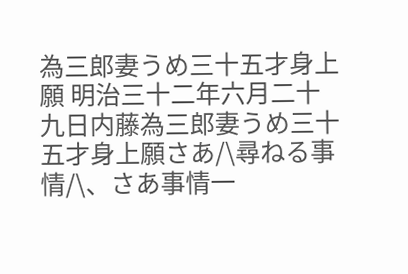為三郎妻うめ三十五才身上願 明治三十二年六月二十九日内藤為三郎妻うめ三十五才身上願さあ/\尋ねる事情/\、さあ事情一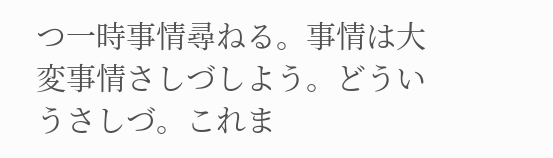つ一時事情尋ねる。事情は大変事情さしづしよう。どういうさしづ。これま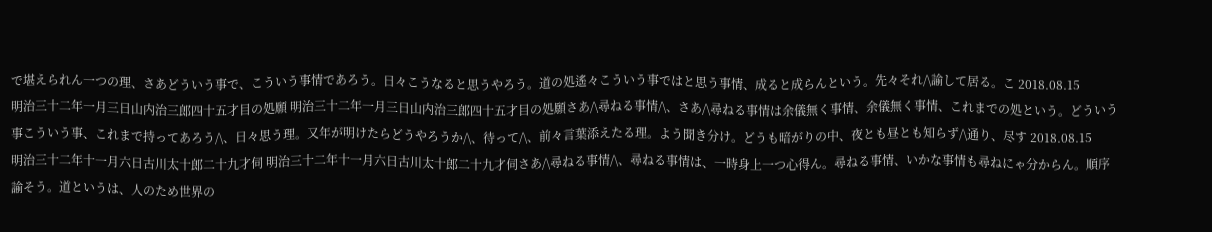で堪えられん一つの理、さあどういう事で、こういう事情であろう。日々こうなると思うやろう。道の処遙々こういう事ではと思う事情、成ると成らんという。先々それ/\諭して居る。こ 2018.08.15
明治三十二年一月三日山内治三郎四十五才目の処願 明治三十二年一月三日山内治三郎四十五才目の処願さあ/\尋ねる事情/\、さあ/\尋ねる事情は余儀無く事情、余儀無く事情、これまでの処という。どういう事こういう事、これまで持ってあろう/\、日々思う理。又年が明けたらどうやろうか/\、待って/\、前々言葉添えたる理。よう聞き分け。どうも暗がりの中、夜とも昼とも知らず/\通り、尽す 2018.08.15
明治三十二年十一月六日古川太十郎二十九才伺 明治三十二年十一月六日古川太十郎二十九才伺さあ/\尋ねる事情/\、尋ねる事情は、一時身上一つ心得ん。尋ねる事情、いかな事情も尋ねにゃ分からん。順序諭そう。道というは、人のため世界の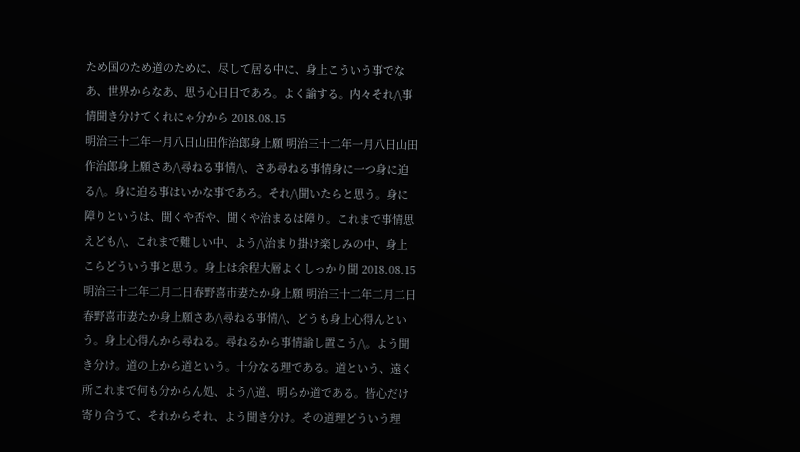ため国のため道のために、尽して居る中に、身上こういう事でなあ、世界からなあ、思う心日日であろ。よく諭する。内々それ/\事情聞き分けてくれにゃ分から 2018.08.15
明治三十二年一月八日山田作治郎身上願 明治三十二年一月八日山田作治郎身上願さあ/\尋ねる事情/\、さあ尋ねる事情身に一つ身に迫る/\。身に迫る事はいかな事であろ。それ/\聞いたらと思う。身に障りというは、聞くや否や、聞くや治まるは障り。これまで事情思えども/\、これまで難しい中、よう/\治まり掛け楽しみの中、身上こらどういう事と思う。身上は余程大層よくしっかり聞 2018.08.15
明治三十二年二月二日春野喜市妻たか身上願 明治三十二年二月二日春野喜市妻たか身上願さあ/\尋ねる事情/\、どうも身上心得んという。身上心得んから尋ねる。尋ねるから事情諭し置こう/\。よう聞き分け。道の上から道という。十分なる理である。道という、遠く所これまで何も分からん処、よう/\道、明らか道である。皆心だけ寄り合うて、それからそれ、よう聞き分け。その道理どういう理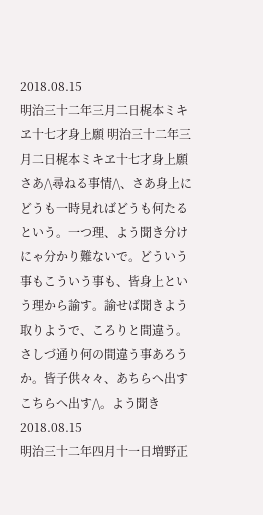2018.08.15
明治三十二年三月二日梶本ミキヱ十七才身上願 明治三十二年三月二日梶本ミキヱ十七才身上願さあ/\尋ねる事情/\、さあ身上にどうも一時見ればどうも何たるという。一つ理、よう聞き分けにゃ分かり難ないで。どういう事もこういう事も、皆身上という理から諭す。諭せば聞きよう取りようで、ころりと間違う。さしづ通り何の間違う事あろうか。皆子供々々、あちらへ出すこちらへ出す/\。よう聞き 2018.08.15
明治三十二年四月十一日増野正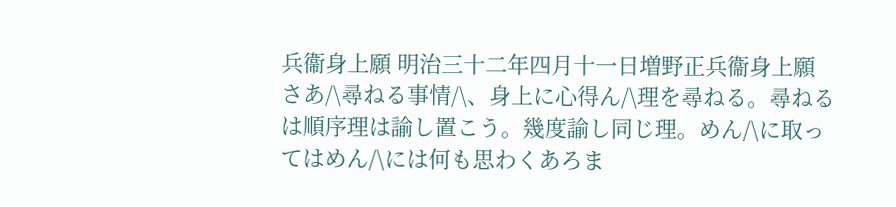兵衞身上願 明治三十二年四月十一日増野正兵衞身上願さあ/\尋ねる事情/\、身上に心得ん/\理を尋ねる。尋ねるは順序理は諭し置こう。幾度諭し同じ理。めん/\に取ってはめん/\には何も思わくあろま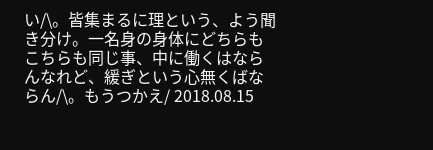い/\。皆集まるに理という、よう聞き分け。一名身の身体にどちらもこちらも同じ事、中に働くはならんなれど、緩ぎという心無くばならん/\。もうつかえ/ 2018.08.15